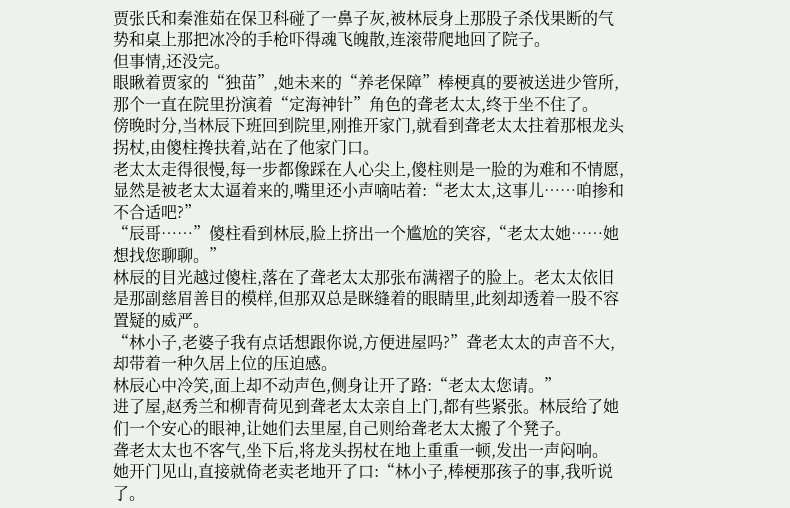贾张氏和秦淮茹在保卫科碰了一鼻子灰,被林辰身上那股子杀伐果断的气势和桌上那把冰冷的手枪吓得魂飞魄散,连滚带爬地回了院子。
但事情,还没完。
眼瞅着贾家的“独苗”,她未来的“养老保障”棒梗真的要被送进少管所,那个一直在院里扮演着“定海神针”角色的聋老太太,终于坐不住了。
傍晚时分,当林辰下班回到院里,刚推开家门,就看到聋老太太拄着那根龙头拐杖,由傻柱搀扶着,站在了他家门口。
老太太走得很慢,每一步都像踩在人心尖上,傻柱则是一脸的为难和不情愿,显然是被老太太逼着来的,嘴里还小声嘀咕着:“老太太,这事儿……咱掺和不合适吧?”
“辰哥……”傻柱看到林辰,脸上挤出一个尴尬的笑容,“老太太她……她想找您聊聊。”
林辰的目光越过傻柱,落在了聋老太太那张布满褶子的脸上。老太太依旧是那副慈眉善目的模样,但那双总是眯缝着的眼睛里,此刻却透着一股不容置疑的威严。
“林小子,老婆子我有点话想跟你说,方便进屋吗?”聋老太太的声音不大,却带着一种久居上位的压迫感。
林辰心中冷笑,面上却不动声色,侧身让开了路:“老太太您请。”
进了屋,赵秀兰和柳青荷见到聋老太太亲自上门,都有些紧张。林辰给了她们一个安心的眼神,让她们去里屋,自己则给聋老太太搬了个凳子。
聋老太太也不客气,坐下后,将龙头拐杖在地上重重一顿,发出一声闷响。
她开门见山,直接就倚老卖老地开了口:“林小子,棒梗那孩子的事,我听说了。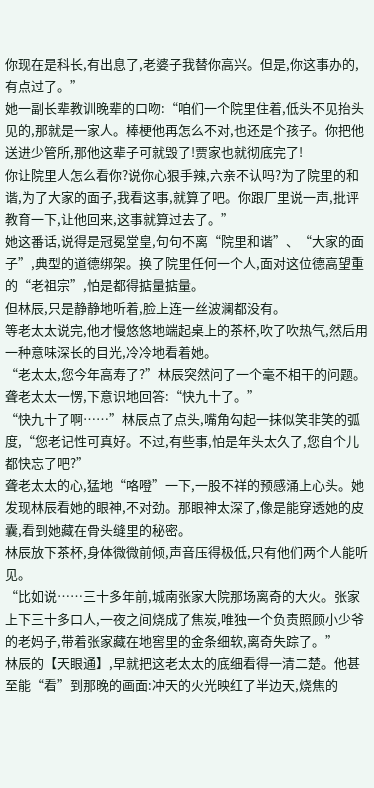你现在是科长,有出息了,老婆子我替你高兴。但是,你这事办的,有点过了。”
她一副长辈教训晚辈的口吻:“咱们一个院里住着,低头不见抬头见的,那就是一家人。棒梗他再怎么不对,也还是个孩子。你把他送进少管所,那他这辈子可就毁了!贾家也就彻底完了!
你让院里人怎么看你?说你心狠手辣,六亲不认吗?为了院里的和谐,为了大家的面子,我看这事,就算了吧。你跟厂里说一声,批评教育一下,让他回来,这事就算过去了。”
她这番话,说得是冠冕堂皇,句句不离“院里和谐”、“大家的面子”,典型的道德绑架。换了院里任何一个人,面对这位德高望重的“老祖宗”,怕是都得掂量掂量。
但林辰,只是静静地听着,脸上连一丝波澜都没有。
等老太太说完,他才慢悠悠地端起桌上的茶杯,吹了吹热气,然后用一种意味深长的目光,冷冷地看着她。
“老太太,您今年高寿了?”林辰突然问了一个毫不相干的问题。
聋老太太一愣,下意识地回答:“快九十了。”
“快九十了啊……”林辰点了点头,嘴角勾起一抹似笑非笑的弧度,“您老记性可真好。不过,有些事,怕是年头太久了,您自个儿都快忘了吧?”
聋老太太的心,猛地“咯噔”一下,一股不祥的预感涌上心头。她发现林辰看她的眼神,不对劲。那眼神太深了,像是能穿透她的皮囊,看到她藏在骨头缝里的秘密。
林辰放下茶杯,身体微微前倾,声音压得极低,只有他们两个人能听见。
“比如说……三十多年前,城南张家大院那场离奇的大火。张家上下三十多口人,一夜之间烧成了焦炭,唯独一个负责照顾小少爷的老妈子,带着张家藏在地窖里的金条细软,离奇失踪了。”
林辰的【天眼通】,早就把这老太太的底细看得一清二楚。他甚至能“看”到那晚的画面:冲天的火光映红了半边天,烧焦的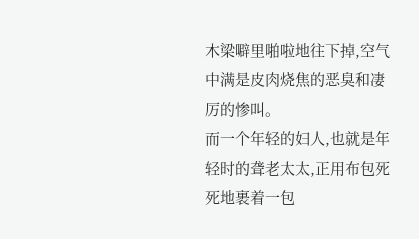木梁噼里啪啦地往下掉,空气中满是皮肉烧焦的恶臭和凄厉的惨叫。
而一个年轻的妇人,也就是年轻时的聋老太太,正用布包死死地裹着一包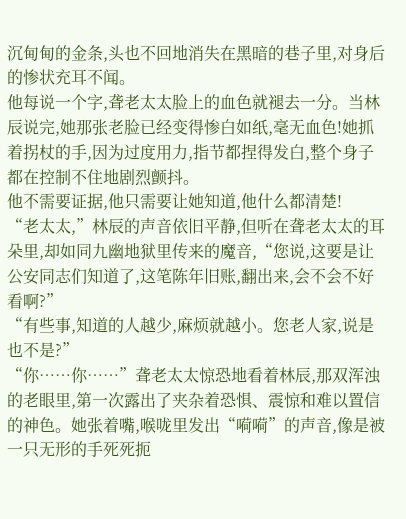沉甸甸的金条,头也不回地消失在黑暗的巷子里,对身后的惨状充耳不闻。
他每说一个字,聋老太太脸上的血色就褪去一分。当林辰说完,她那张老脸已经变得惨白如纸,毫无血色!她抓着拐杖的手,因为过度用力,指节都捏得发白,整个身子都在控制不住地剧烈颤抖。
他不需要证据,他只需要让她知道,他什么都清楚!
“老太太,”林辰的声音依旧平静,但听在聋老太太的耳朵里,却如同九幽地狱里传来的魔音,“您说,这要是让公安同志们知道了,这笔陈年旧账,翻出来,会不会不好看啊?”
“有些事,知道的人越少,麻烦就越小。您老人家,说是也不是?”
“你……你……”聋老太太惊恐地看着林辰,那双浑浊的老眼里,第一次露出了夹杂着恐惧、震惊和难以置信的神色。她张着嘴,喉咙里发出“嗬嗬”的声音,像是被一只无形的手死死扼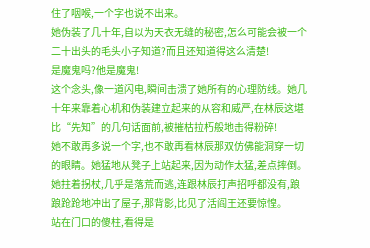住了咽喉,一个字也说不出来。
她伪装了几十年,自以为天衣无缝的秘密,怎么可能会被一个二十出头的毛头小子知道?而且还知道得这么清楚!
是魔鬼吗?他是魔鬼!
这个念头,像一道闪电,瞬间击溃了她所有的心理防线。她几十年来靠着心机和伪装建立起来的从容和威严,在林辰这堪比“先知”的几句话面前,被摧枯拉朽般地击得粉碎!
她不敢再多说一个字,也不敢再看林辰那双仿佛能洞穿一切的眼睛。她猛地从凳子上站起来,因为动作太猛,差点摔倒。她拄着拐杖,几乎是落荒而逃,连跟林辰打声招呼都没有,踉踉跄跄地冲出了屋子,那背影,比见了活阎王还要惊惶。
站在门口的傻柱,看得是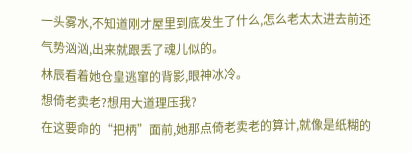一头雾水,不知道刚才屋里到底发生了什么,怎么老太太进去前还气势汹汹,出来就跟丢了魂儿似的。
林辰看着她仓皇逃窜的背影,眼神冰冷。
想倚老卖老?想用大道理压我?
在这要命的“把柄”面前,她那点倚老卖老的算计,就像是纸糊的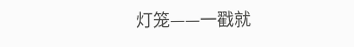灯笼——一戳就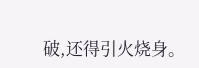破,还得引火烧身。